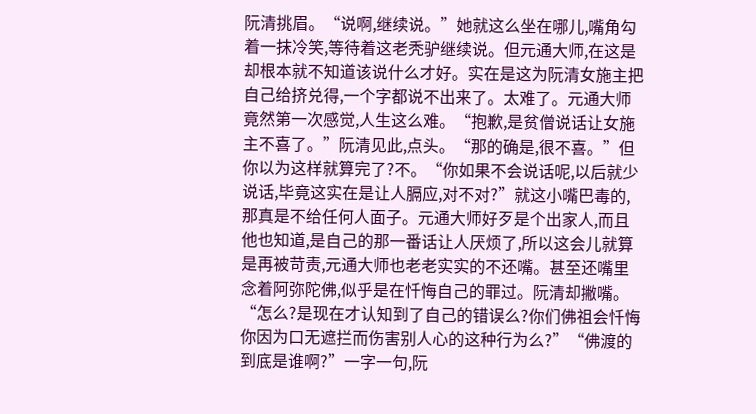阮清挑眉。“说啊,继续说。”她就这么坐在哪儿,嘴角勾着一抹冷笑,等待着这老秃驴继续说。但元通大师,在这是却根本就不知道该说什么才好。实在是这为阮清女施主把自己给挤兑得,一个字都说不出来了。太难了。元通大师竟然第一次感觉,人生这么难。“抱歉,是贫僧说话让女施主不喜了。”阮清见此,点头。“那的确是,很不喜。”但你以为这样就算完了?不。“你如果不会说话呢,以后就少说话,毕竟这实在是让人膈应,对不对?”就这小嘴巴毒的,那真是不给任何人面子。元通大师好歹是个出家人,而且他也知道,是自己的那一番话让人厌烦了,所以这会儿就算是再被苛责,元通大师也老老实实的不还嘴。甚至还嘴里念着阿弥陀佛,似乎是在忏悔自己的罪过。阮清却撇嘴。“怎么?是现在才认知到了自己的错误么?你们佛祖会忏悔你因为口无遮拦而伤害别人心的这种行为么?”“佛渡的到底是谁啊?”一字一句,阮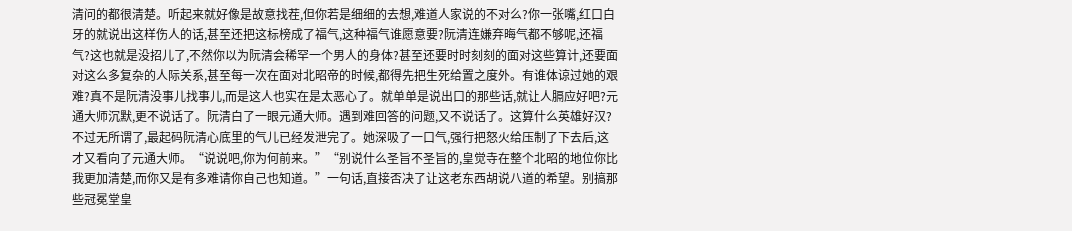清问的都很清楚。听起来就好像是故意找茬,但你若是细细的去想,难道人家说的不对么?你一张嘴,红口白牙的就说出这样伤人的话,甚至还把这标榜成了福气,这种福气谁愿意要?阮清连嫌弃晦气都不够呢,还福气?这也就是没招儿了,不然你以为阮清会稀罕一个男人的身体?甚至还要时时刻刻的面对这些算计,还要面对这么多复杂的人际关系,甚至每一次在面对北昭帝的时候,都得先把生死给置之度外。有谁体谅过她的艰难?真不是阮清没事儿找事儿,而是这人也实在是太恶心了。就单单是说出口的那些话,就让人膈应好吧?元通大师沉默,更不说话了。阮清白了一眼元通大师。遇到难回答的问题,又不说话了。这算什么英雄好汉?不过无所谓了,最起码阮清心底里的气儿已经发泄完了。她深吸了一口气,强行把怒火给压制了下去后,这才又看向了元通大师。“说说吧,你为何前来。”“别说什么圣旨不圣旨的,皇觉寺在整个北昭的地位你比我更加清楚,而你又是有多难请你自己也知道。”一句话,直接否决了让这老东西胡说八道的希望。别搞那些冠冕堂皇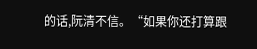的话,阮清不信。“如果你还打算跟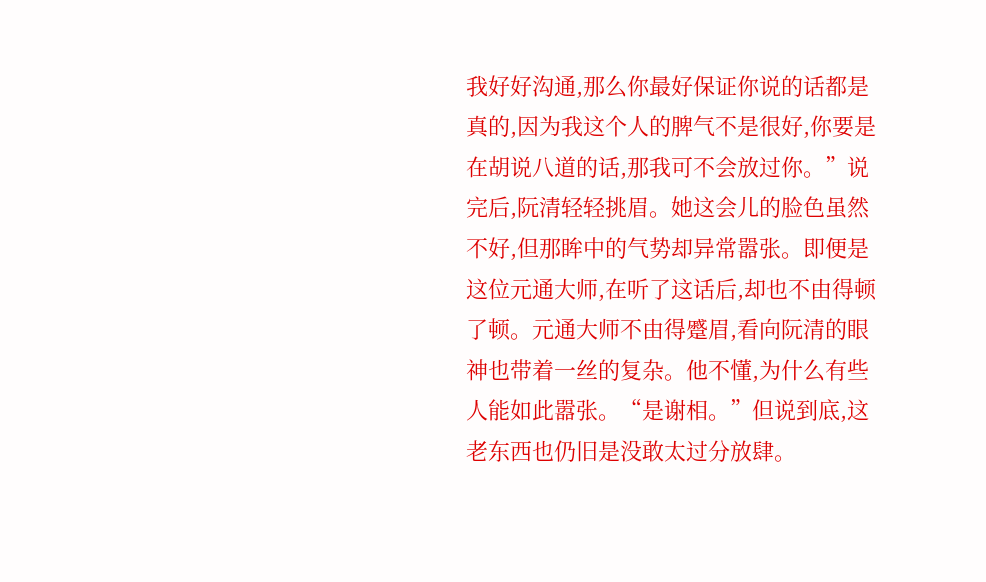我好好沟通,那么你最好保证你说的话都是真的,因为我这个人的脾气不是很好,你要是在胡说八道的话,那我可不会放过你。”说完后,阮清轻轻挑眉。她这会儿的脸色虽然不好,但那眸中的气势却异常嚣张。即便是这位元通大师,在听了这话后,却也不由得顿了顿。元通大师不由得蹙眉,看向阮清的眼神也带着一丝的复杂。他不懂,为什么有些人能如此嚣张。“是谢相。”但说到底,这老东西也仍旧是没敢太过分放肆。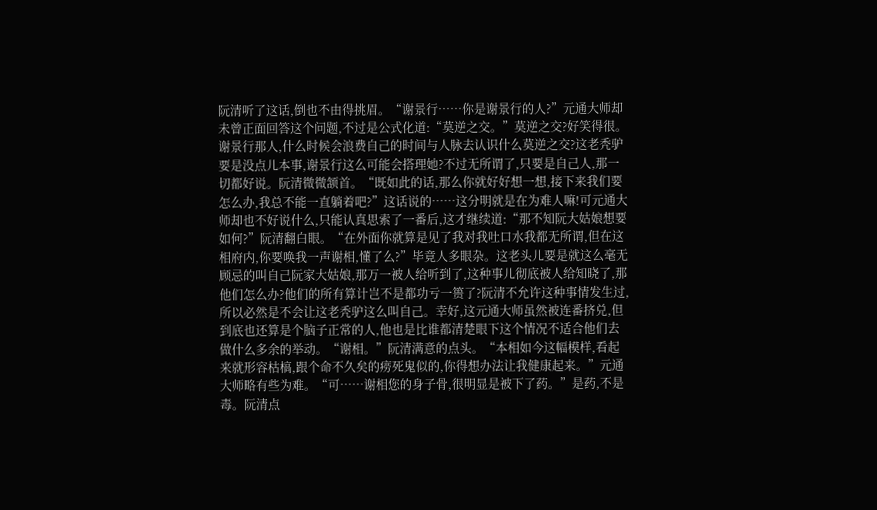阮清听了这话,倒也不由得挑眉。“谢景行……你是谢景行的人?”元通大师却未曾正面回答这个问题,不过是公式化道:“莫逆之交。”莫逆之交?好笑得很。谢景行那人,什么时候会浪费自己的时间与人脉去认识什么莫逆之交?这老秃驴要是没点儿本事,谢景行这么可能会搭理她?不过无所谓了,只要是自己人,那一切都好说。阮清微微颔首。“既如此的话,那么你就好好想一想,接下来我们要怎么办,我总不能一直躺着吧?”这话说的……这分明就是在为难人嘛!可元通大师却也不好说什么,只能认真思索了一番后,这才继续道:“那不知阮大姑娘想要如何?”阮清翻白眼。“在外面你就算是见了我对我吐口水我都无所谓,但在这相府内,你要唤我一声谢相,懂了么?”毕竟人多眼杂。这老头儿要是就这么毫无顾忌的叫自己阮家大姑娘,那万一被人给听到了,这种事儿彻底被人给知晓了,那他们怎么办?他们的所有算计岂不是都功亏一篑了?阮清不允许这种事情发生过,所以必然是不会让这老秃驴这么叫自己。幸好,这元通大师虽然被连番挤兑,但到底也还算是个脑子正常的人,他也是比谁都清楚眼下这个情况不适合他们去做什么多余的举动。“谢相。”阮清满意的点头。“本相如今这幅模样,看起来就形容枯槁,跟个命不久矣的痨死鬼似的,你得想办法让我健康起来。”元通大师略有些为难。“可……谢相您的身子骨,很明显是被下了药。”是药,不是毒。阮清点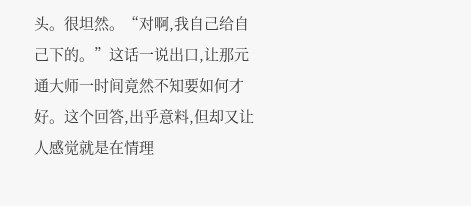头。很坦然。“对啊,我自己给自己下的。”这话一说出口,让那元通大师一时间竟然不知要如何才好。这个回答,出乎意料,但却又让人感觉就是在情理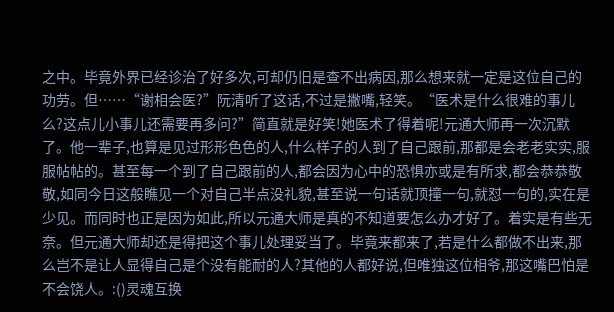之中。毕竟外界已经诊治了好多次,可却仍旧是查不出病因,那么想来就一定是这位自己的功劳。但……“谢相会医?”阮清听了这话,不过是撇嘴,轻笑。“医术是什么很难的事儿么?这点儿小事儿还需要再多问?”简直就是好笑!她医术了得着呢!元通大师再一次沉默了。他一辈子,也算是见过形形色色的人,什么样子的人到了自己跟前,那都是会老老实实,服服帖帖的。甚至每一个到了自己跟前的人,都会因为心中的恐惧亦或是有所求,都会恭恭敬敬,如同今日这般瞧见一个对自己半点没礼貌,甚至说一句话就顶撞一句,就怼一句的,实在是少见。而同时也正是因为如此,所以元通大师是真的不知道要怎么办才好了。着实是有些无奈。但元通大师却还是得把这个事儿处理妥当了。毕竟来都来了,若是什么都做不出来,那么岂不是让人显得自己是个没有能耐的人?其他的人都好说,但唯独这位相爷,那这嘴巴怕是不会饶人。:()灵魂互换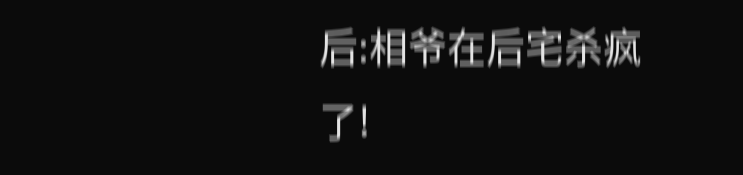后:相爷在后宅杀疯了!